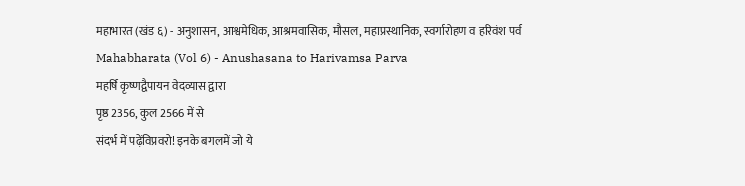महाभारत (खंड ६) - अनुशासन, आश्वमेधिक, आश्रमवासिक, मौसल, महाप्रस्थानिक, स्वर्गारोहण व हरिवंश पर्व
Mahabharata (Vol 6) - Anushasana to Harivamsa Parva
महर्षि कृष्णद्वैपायन वेदव्यास द्वारा
पृष्ठ 2356, कुल 2566 में से
संदर्भ में पढ़ेंविप्रवरो! इनके बगलमें जो ये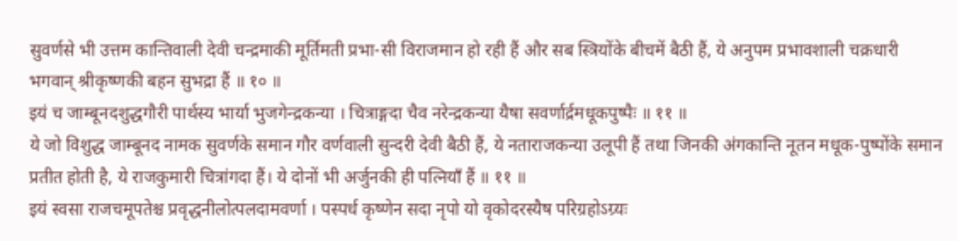सुवर्णसे भी उत्तम कान्तिवाली देवी चन्द्रमाकी मूर्तिमती प्रभा-सी विराजमान हो रही हैं और सब स्त्रियोंके बीचमें बैठी हैं, ये अनुपम प्रभावशाली चक्रधारी भगवान् श्रीकृष्णकी बहन सुभद्रा हैं ॥ १० ॥
इयं च जाम्बूनदशुद्धगौरी पार्थस्य भार्या भुजगेन्द्रकन्या । चित्राङ्गदा चैव नरेन्द्रकन्या यैषा सवर्णार्द्रमधूकपुष्पैः ॥ ११ ॥
ये जो विशुद्ध जाम्बूनद नामक सुवर्णके समान गौर वर्णवाली सुन्दरी देवी बैठी हैं, ये नताराजकन्या उलूपी हैं तथा जिनकी अंगकान्ति नूतन मधूक-पुष्पोंके समान प्रतीत होती है, ये राजकुमारी चित्रांगदा हैं। ये दोनों भी अर्जुनकी ही पत्नियाँ हैं ॥ ११ ॥
इयं स्वसा राजचमूपतेश्च प्रवृद्धनीलोत्पलदामवर्णा । पस्पर्ध कृष्णेन सदा नृपो यो वृकोदरस्यैष परिग्रहोऽग्र्यः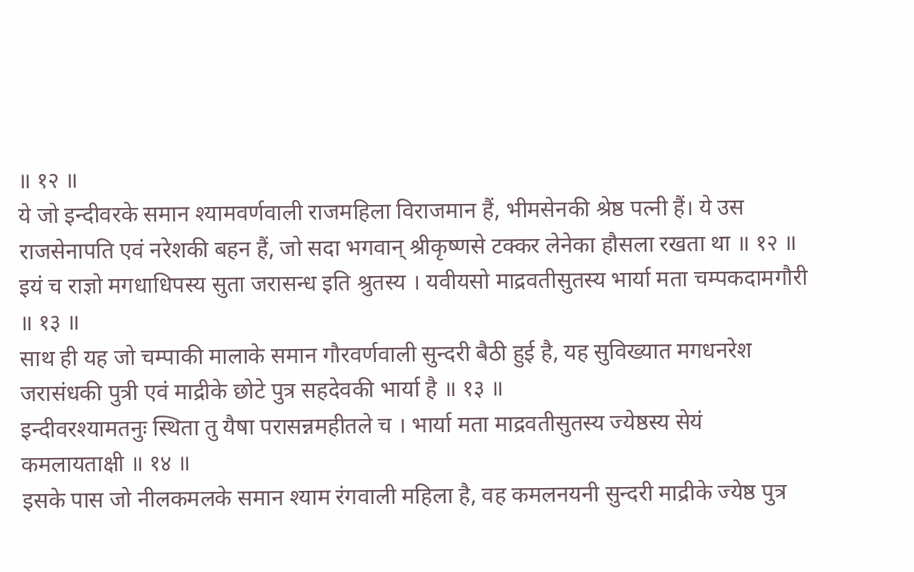॥ १२ ॥
ये जो इन्दीवरके समान श्यामवर्णवाली राजमहिला विराजमान हैं, भीमसेनकी श्रेष्ठ पत्नी हैं। ये उस राजसेनापति एवं नरेशकी बहन हैं, जो सदा भगवान् श्रीकृष्णसे टक्कर लेनेका हौसला रखता था ॥ १२ ॥
इयं च राज्ञो मगधाधिपस्य सुता जरासन्ध इति श्रुतस्य । यवीयसो माद्रवतीसुतस्य भार्या मता चम्पकदामगौरी ॥ १३ ॥
साथ ही यह जो चम्पाकी मालाके समान गौरवर्णवाली सुन्दरी बैठी हुई है, यह सुविख्यात मगधनरेश जरासंधकी पुत्री एवं माद्रीके छोटे पुत्र सहदेवकी भार्या है ॥ १३ ॥
इन्दीवरश्यामतनुः स्थिता तु यैषा परासन्नमहीतले च । भार्या मता माद्रवतीसुतस्य ज्येष्ठस्य सेयं कमलायताक्षी ॥ १४ ॥
इसके पास जो नीलकमलके समान श्याम रंगवाली महिला है, वह कमलनयनी सुन्दरी माद्रीके ज्येष्ठ पुत्र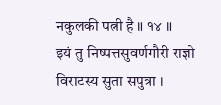नकुलकी पत्नी है ॥ १४ ॥
इयं तु निष्पत्तसुवर्णगौरी राज्ञो विराटस्य सुता सपुत्रा ।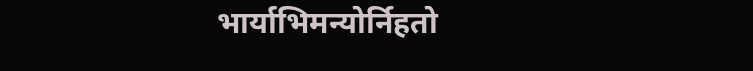भार्याभिमन्योर्निहतो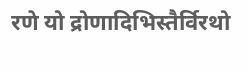रणे यो द्रोणादिभिस्तैर्विरथो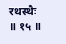रथस्थैः ॥ १५ ॥